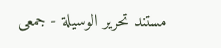مستند تحرير الوسيلة - جمعى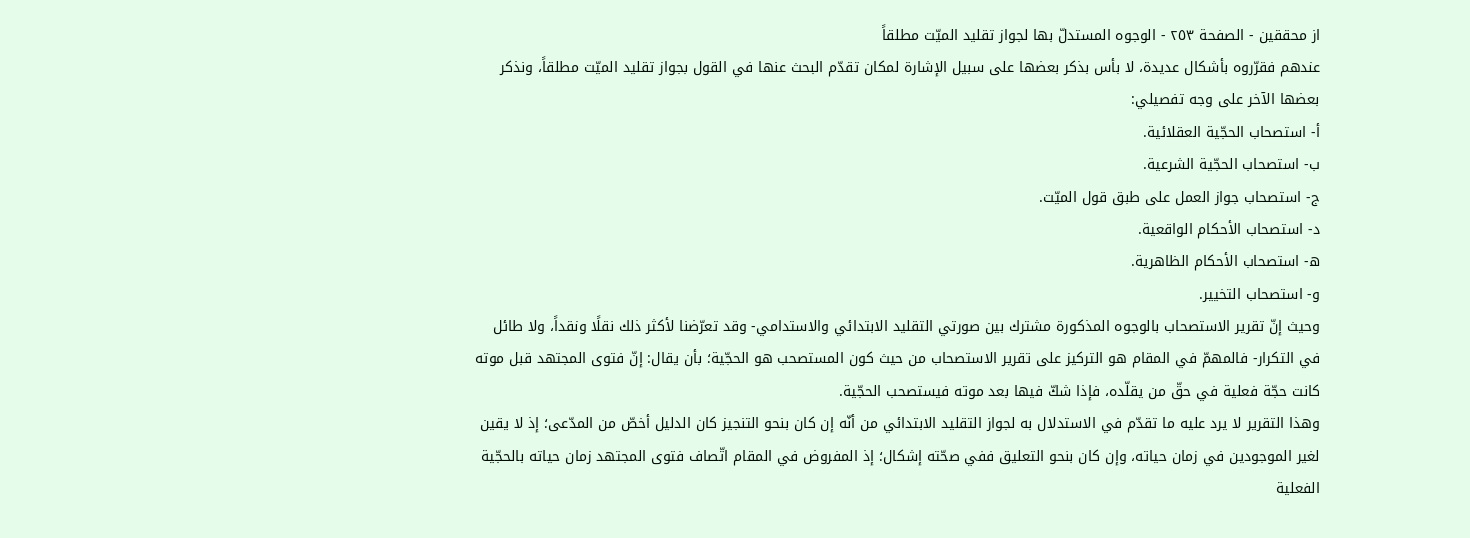از محققين - الصفحة ٢٥٣ - الوجوه المستدلّ بها لجواز تقليد الميّت مطلقاً
عندهم فقرّروه بأشكال عديدة، لا بأس بذكر بعضها على سبيل الإشارة لمكان تقدّم البحث عنها في القول بجواز تقليد الميّت مطلقاً، ونذكر بعضها الآخر على وجه تفصيلي:
أ- استصحاب الحجّية العقلائية.
ب- استصحاب الحجّية الشرعية.
ج- استصحاب جواز العمل على طبق قول الميّت.
د- استصحاب الأحكام الواقعية.
ه- استصحاب الأحكام الظاهرية.
و- استصحاب التخيير.
وحيث إنّ تقرير الاستصحاب بالوجوه المذكورة مشترك بين صورتي التقليد الابتدائي والاستدامي- وقد تعرّضنا لأكثر ذلك نقلًا ونقداً، ولا طائل في التكرار- فالمهمّ في المقام هو التركيز على تقرير الاستصحاب من حيث كون المستصحب هو الحجّية؛ بأن يقال: إنّ فتوى المجتهد قبل موته كانت حجّة فعلية في حقّ من يقلّده، فإذا شكّ فيها بعد موته فيستصحب الحجّية.
وهذا التقرير لا يرد عليه ما تقدّم في الاستدلال به لجواز التقليد الابتدائي من أنّه إن كان بنحو التنجيز كان الدليل أخصّ من المدّعى؛ إذ لا يقين لغير الموجودين في زمان حياته، وإن كان بنحو التعليق ففي صحّته إشكال؛ إذ المفروض في المقام اتّصاف فتوى المجتهد زمان حياته بالحجّية الفعلية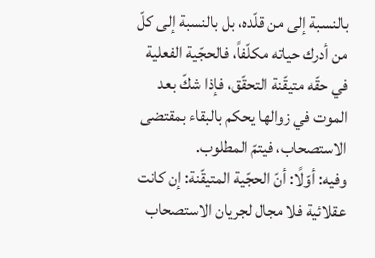بالنسبة إلى من قلّده، بل بالنسبة إلى كلّ من أدرك حياته مكلّفاً، فالحجّية الفعلية في حقّه متيقّنة التحقّق، فإذا شكّ بعد الموت في زوالها يحكم بالبقاء بمقتضى الاستصحاب، فيتمّ المطلوب.
وفيه: أوّلًا: أنّ الحجّية المتيقّنة: إن كانت عقلائية فلا مجال لجريان الاستصحاب